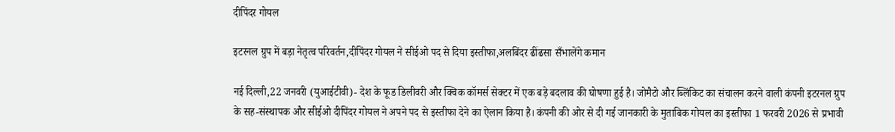दीपिंदर गोयल

इटरनल ग्रुप में बड़ा नेतृत्व परिवर्तन,दीपिंदर गोयल ने सीईओ पद से दिया इस्तीफा,अलबिंदर ढींढसा सँभालेंगे कमान

नई दिल्ली,22 जनवरी (युआईटीवी)- देश के फूड डिलीवरी और क्विक कॉमर्स सेक्टर में एक बड़े बदलाव की घोषणा हुई है। जोमैटो और ब्लिंकिट का संचालन करने वाली कंपनी इटरनल ग्रुप के सह-संस्थापक और सीईओ दीपिंदर गोयल ने अपने पद से इस्तीफा देने का ऐलान किया है। कंपनी की ओर से दी गई जानकारी के मुताबिक गोयल का इस्तीफा 1 फरवरी 2026 से प्रभावी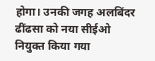होगा। उनकी जगह अलबिंदर ढींढसा को नया सीईओ नियुक्त किया गया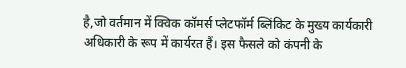है,जो वर्तमान में क्विक कॉमर्स प्लेटफॉर्म ब्लिंकिट के मुख्य कार्यकारी अधिकारी के रूप में कार्यरत हैं। इस फैसले को कंपनी के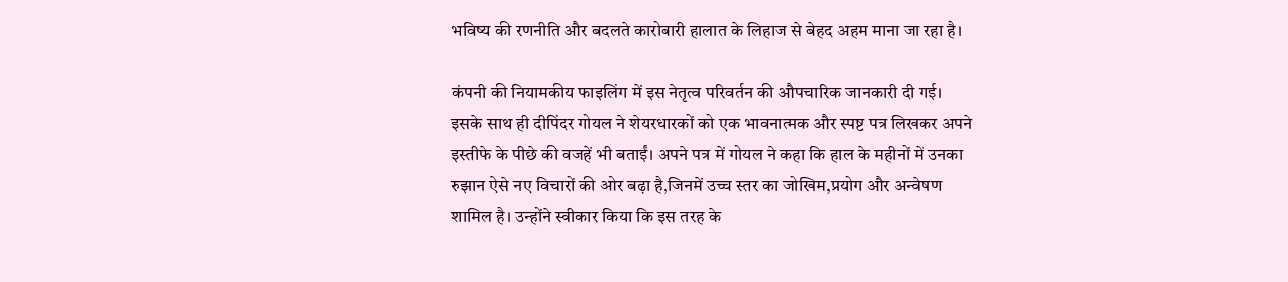भविष्य की रणनीति और बदलते कारोबारी हालात के लिहाज से बेहद अहम माना जा रहा है।

कंपनी की नियामकीय फाइलिंग में इस नेतृत्व परिवर्तन की औपचारिक जानकारी दी गई। इसके साथ ही दीपिंदर गोयल ने शेयरधारकों को एक भावनात्मक और स्पष्ट पत्र लिखकर अपने इस्तीफे के पीछे की वजहें भी बताईं। अपने पत्र में गोयल ने कहा कि हाल के महीनों में उनका रुझान ऐसे नए विचारों की ओर बढ़ा है,जिनमें उच्च स्तर का जोखिम,प्रयोग और अन्वेषण शामिल है। उन्होंने स्वीकार किया कि इस तरह के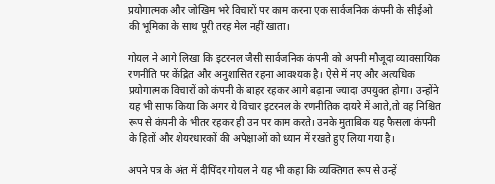प्रयोगात्मक और जोखिम भरे विचारों पर काम करना एक सार्वजनिक कंपनी के सीईओ की भूमिका के साथ पूरी तरह मेल नहीं खाता।

गोयल ने आगे लिखा कि इटरनल जैसी सार्वजनिक कंपनी को अपनी मौजूदा व्यावसायिक रणनीति पर केंद्रित और अनुशासित रहना आवश्यक है। ऐसे में नए और अत्यधिक प्रयोगात्मक विचारों को कंपनी के बाहर रहकर आगे बढ़ाना ज्यादा उपयुक्त होगा। उन्होंने यह भी साफ किया कि अगर ये विचार इटरनल के रणनीतिक दायरे में आते,तो वह निश्चित रूप से कंपनी के भीतर रहकर ही उन पर काम करते। उनके मुताबिक यह फैसला कंपनी के हितों और शेयरधारकों की अपेक्षाओं को ध्यान में रखते हुए लिया गया है।

अपने पत्र के अंत में दीपिंदर गोयल ने यह भी कहा कि व्यक्तिगत रूप से उन्हें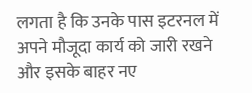लगता है कि उनके पास इटरनल में अपने मौजूदा कार्य को जारी रखने और इसके बाहर नए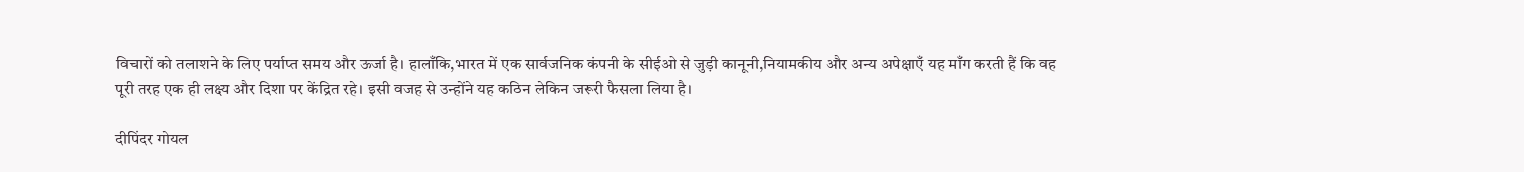विचारों को तलाशने के लिए पर्याप्त समय और ऊर्जा है। हालाँकि,भारत में एक सार्वजनिक कंपनी के सीईओ से जुड़ी कानूनी,नियामकीय और अन्य अपेक्षाएँ यह माँग करती हैं कि वह पूरी तरह एक ही लक्ष्य और दिशा पर केंद्रित रहे। इसी वजह से उन्होंने यह कठिन लेकिन जरूरी फैसला लिया है।

दीपिंदर गोयल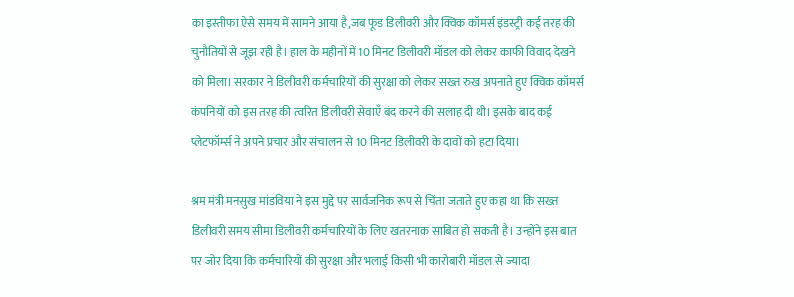का इस्तीफा ऐसे समय में सामने आया है,जब फूड डिलीवरी और क्विक कॉमर्स इंडस्ट्री कई तरह की चुनौतियों से जूझ रही है। हाल के महीनों में 10 मिनट डिलीवरी मॉडल को लेकर काफी विवाद देखने को मिला। सरकार ने डिलीवरी कर्मचारियों की सुरक्षा को लेकर सख्त रुख अपनाते हुए क्विक कॉमर्स कंपनियों को इस तरह की त्वरित डिलीवरी सेवाएँ बंद करने की सलाह दी थी। इसके बाद कई प्लेटफॉर्म्स ने अपने प्रचार और संचालन से 10 मिनट डिलीवरी के दावों को हटा दिया।

श्रम मंत्री मनसुख मांडविया ने इस मुद्दे पर सार्वजनिक रूप से चिंता जताते हुए कहा था कि सख्त डिलीवरी समय सीमा डिलीवरी कर्मचारियों के लिए खतरनाक साबित हो सकती है। उन्होंने इस बात पर जोर दिया कि कर्मचारियों की सुरक्षा और भलाई किसी भी कारोबारी मॉडल से ज्यादा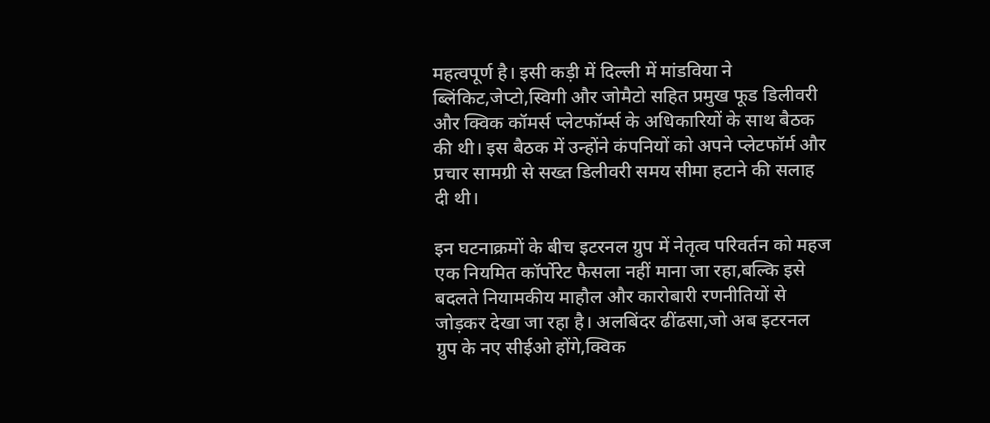महत्वपूर्ण है। इसी कड़ी में दिल्ली में मांडविया ने ब्लिंकिट,जेप्टो,स्विगी और जोमैटो सहित प्रमुख फूड डिलीवरी और क्विक कॉमर्स प्लेटफॉर्म्स के अधिकारियों के साथ बैठक की थी। इस बैठक में उन्होंने कंपनियों को अपने प्लेटफॉर्म और प्रचार सामग्री से सख्त डिलीवरी समय सीमा हटाने की सलाह दी थी।

इन घटनाक्रमों के बीच इटरनल ग्रुप में नेतृत्व परिवर्तन को महज एक नियमित कॉर्पोरेट फैसला नहीं माना जा रहा,बल्कि इसे बदलते नियामकीय माहौल और कारोबारी रणनीतियों से जोड़कर देखा जा रहा है। अलबिंदर ढींढसा,जो अब इटरनल ग्रुप के नए सीईओ होंगे,क्विक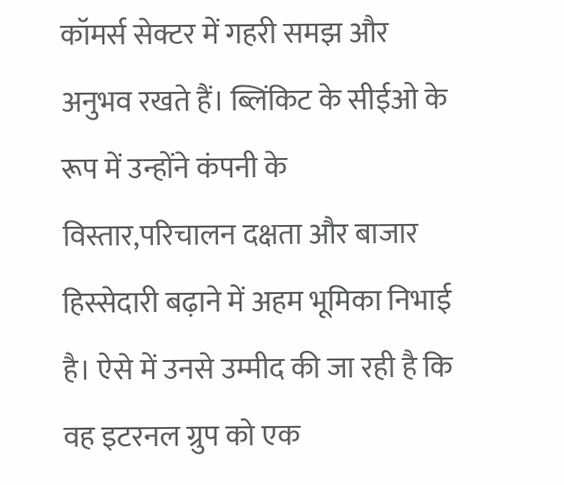कॉमर्स सेक्टर में गहरी समझ और अनुभव रखते हैं। ब्लिंकिट के सीईओ के रूप में उन्होंने कंपनी के विस्तार,परिचालन दक्षता और बाजार हिस्सेदारी बढ़ाने में अहम भूमिका निभाई है। ऐसे में उनसे उम्मीद की जा रही है कि वह इटरनल ग्रुप को एक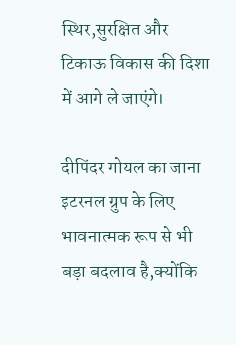स्थिर,सुरक्षित और टिकाऊ विकास की दिशा में आगे ले जाएंगे।

दीपिंदर गोयल का जाना इटरनल ग्रुप के लिए भावनात्मक रूप से भी बड़ा बदलाव है,क्योंकि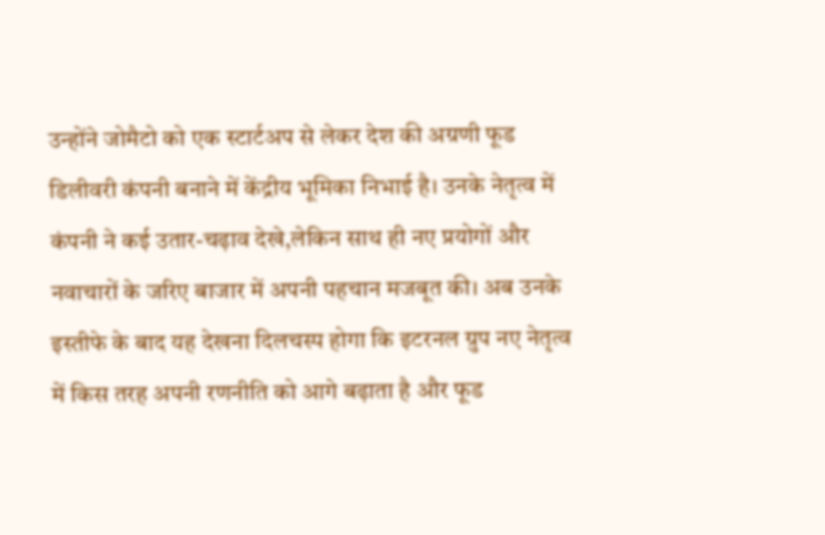उन्होंने जोमैटो को एक स्टार्टअप से लेकर देश की अग्रणी फूड डिलीवरी कंपनी बनाने में केंद्रीय भूमिका निभाई है। उनके नेतृत्व में कंपनी ने कई उतार-चढ़ाव देखे,लेकिन साथ ही नए प्रयोगों और नवाचारों के जरिए बाजार में अपनी पहचान मजबूत की। अब उनके इस्तीफे के बाद यह देखना दिलचस्प होगा कि इटरनल ग्रुप नए नेतृत्व में किस तरह अपनी रणनीति को आगे बढ़ाता है और फूड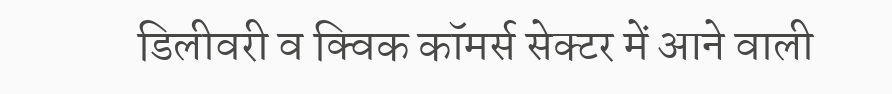डिलीवरी व क्विक कॉमर्स सेक्टर में आने वाली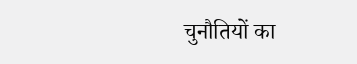चुनौतियों का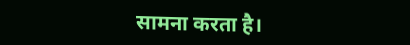सामना करता है।